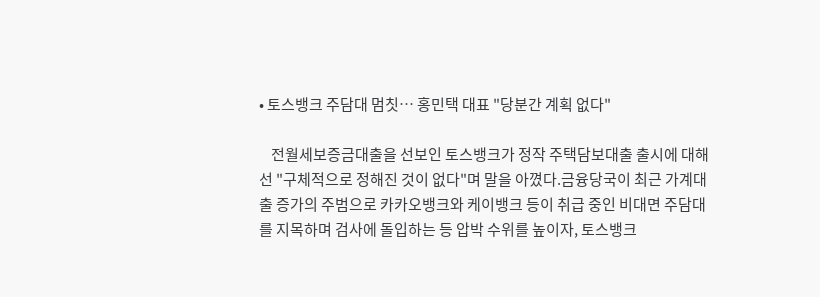• 토스뱅크 주담대 멈칫… 홍민택 대표 "당분간 계획 없다"

    전월세보증금대출을 선보인 토스뱅크가 정작 주택담보대출 출시에 대해선 "구체적으로 정해진 것이 없다"며 말을 아꼈다.금융당국이 최근 가계대출 증가의 주범으로 카카오뱅크와 케이뱅크 등이 취급 중인 비대면 주담대를 지목하며 검사에 돌입하는 등 압박 수위를 높이자, 토스뱅크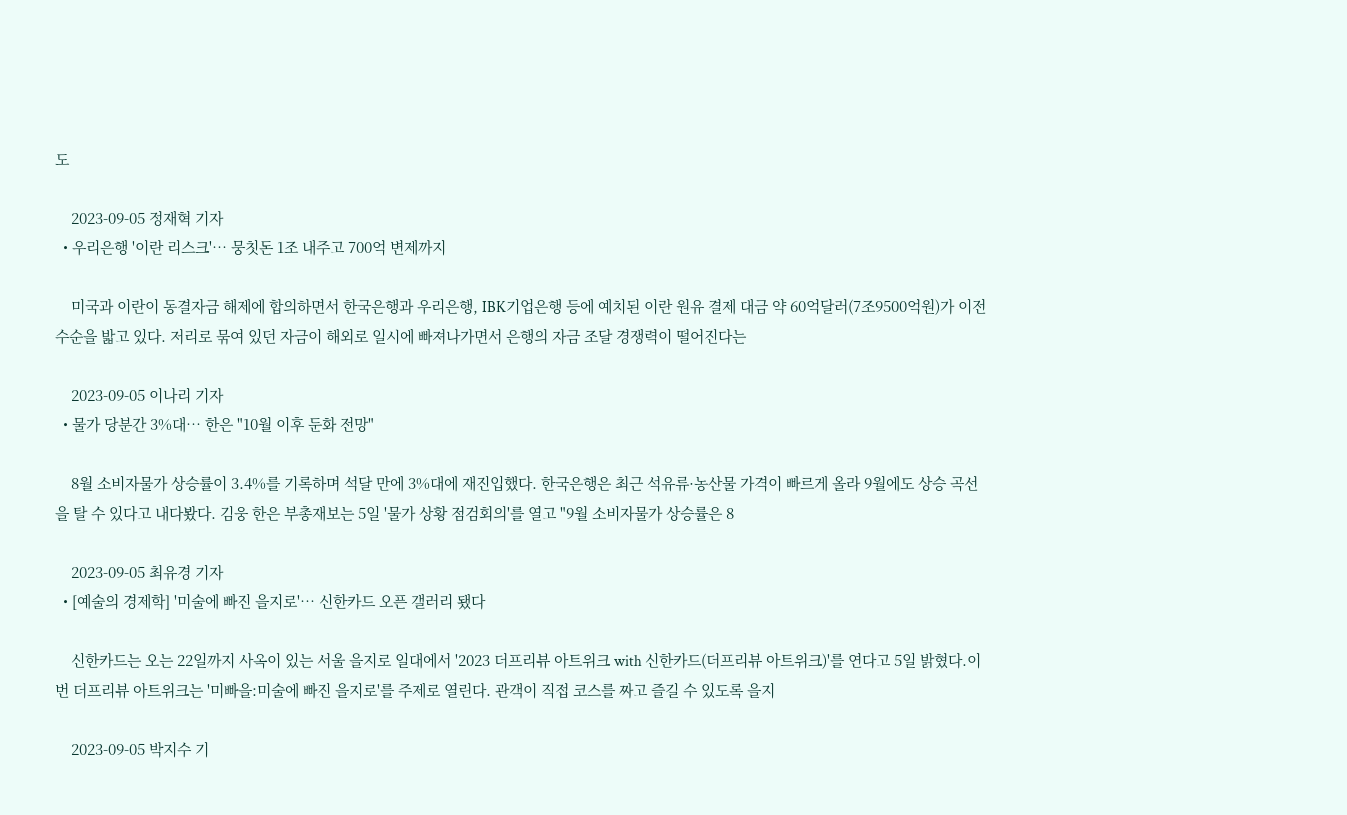도

    2023-09-05 정재혁 기자
  • 우리은행 '이란 리스크'… 뭉칫돈 1조 내주고 700억 변제까지

    미국과 이란이 동결자금 해제에 합의하면서 한국은행과 우리은행, IBK기업은행 등에 예치된 이란 원유 결제 대금 약 60억달러(7조9500억원)가 이전 수순을 밟고 있다. 저리로 묶여 있던 자금이 해외로 일시에 빠져나가면서 은행의 자금 조달 경쟁력이 떨어진다는

    2023-09-05 이나리 기자
  • 물가 당분간 3%대… 한은 "10월 이후 둔화 전망"

    8월 소비자물가 상승률이 3.4%를 기록하며 석달 만에 3%대에 재진입했다. 한국은행은 최근 석유류·농산물 가격이 빠르게 올라 9월에도 상승 곡선을 탈 수 있다고 내다봤다. 김웅 한은 부총재보는 5일 '물가 상황 점검회의'를 열고 "9월 소비자물가 상승률은 8

    2023-09-05 최유경 기자
  • [예술의 경제학] '미술에 빠진 을지로'… 신한카드 오픈 갤러리 됐다

    신한카드는 오는 22일까지 사옥이 있는 서울 을지로 일대에서 '2023 더프리뷰 아트위크 with 신한카드(더프리뷰 아트위크)'를 연다고 5일 밝혔다.이번 더프리뷰 아트위크는 '미빠을:미술에 빠진 을지로'를 주제로 열린다. 관객이 직접 코스를 짜고 즐길 수 있도록 을지

    2023-09-05 박지수 기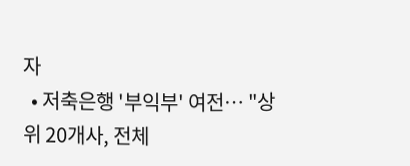자
  • 저축은행 '부익부' 여전… "상위 20개사, 전체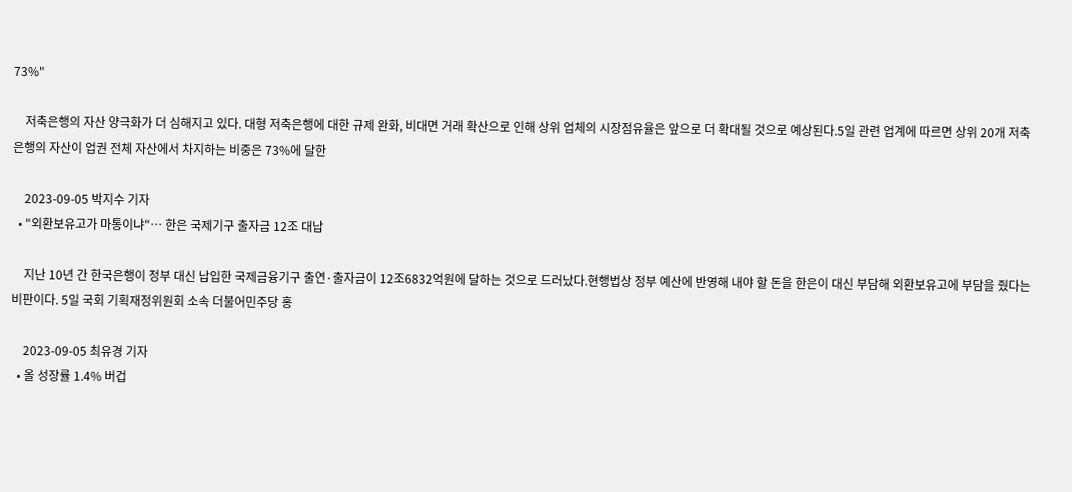73%"

    저축은행의 자산 양극화가 더 심해지고 있다. 대형 저축은행에 대한 규제 완화, 비대면 거래 확산으로 인해 상위 업체의 시장점유율은 앞으로 더 확대될 것으로 예상된다.5일 관련 업계에 따르면 상위 20개 저축은행의 자산이 업권 전체 자산에서 차지하는 비중은 73%에 달한

    2023-09-05 박지수 기자
  • "외환보유고가 마통이냐"… 한은 국제기구 출자금 12조 대납

    지난 10년 간 한국은행이 정부 대신 납입한 국제금융기구 출연·출자금이 12조6832억원에 달하는 것으로 드러났다.현행법상 정부 예산에 반영해 내야 할 돈을 한은이 대신 부담해 외환보유고에 부담을 줬다는 비판이다. 5일 국회 기획재정위원회 소속 더불어민주당 홍

    2023-09-05 최유경 기자
  • 올 성장률 1.4% 버겁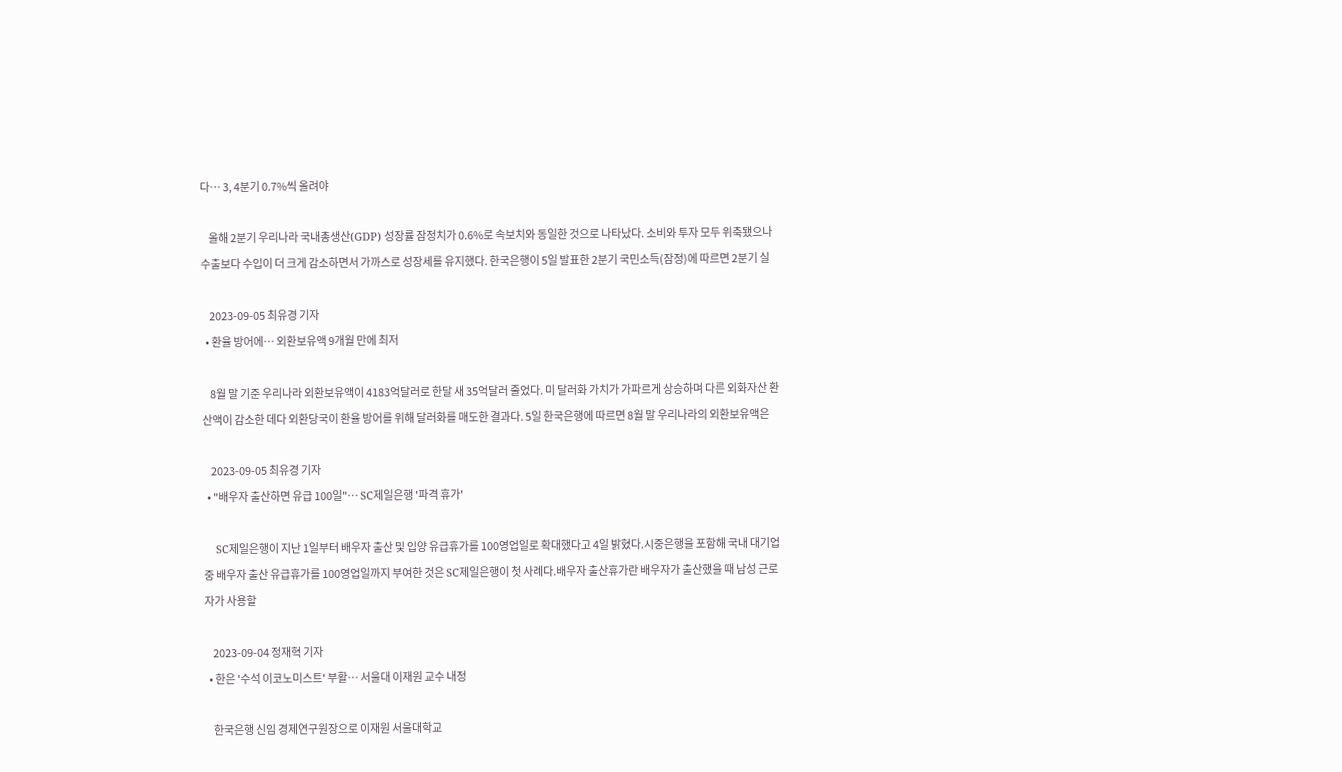다… 3, 4분기 0.7%씩 올려야

    올해 2분기 우리나라 국내총생산(GDP) 성장률 잠정치가 0.6%로 속보치와 동일한 것으로 나타났다. 소비와 투자 모두 위축됐으나 수출보다 수입이 더 크게 감소하면서 가까스로 성장세를 유지했다. 한국은행이 5일 발표한 2분기 국민소득(잠정)에 따르면 2분기 실

    2023-09-05 최유경 기자
  • 환율 방어에… 외환보유액 9개월 만에 최저

    8월 말 기준 우리나라 외환보유액이 4183억달러로 한달 새 35억달러 줄었다. 미 달러화 가치가 가파르게 상승하며 다른 외화자산 환산액이 감소한 데다 외환당국이 환율 방어를 위해 달러화를 매도한 결과다. 5일 한국은행에 따르면 8월 말 우리나라의 외환보유액은

    2023-09-05 최유경 기자
  • "배우자 출산하면 유급 100일"… SC제일은행 '파격 휴가'

    SC제일은행이 지난 1일부터 배우자 출산 및 입양 유급휴가를 100영업일로 확대했다고 4일 밝혔다.시중은행을 포함해 국내 대기업 중 배우자 출산 유급휴가를 100영업일까지 부여한 것은 SC제일은행이 첫 사례다.배우자 출산휴가란 배우자가 출산했을 때 남성 근로자가 사용할

    2023-09-04 정재혁 기자
  • 한은 '수석 이코노미스트' 부활… 서울대 이재원 교수 내정

    한국은행 신임 경제연구원장으로 이재원 서울대학교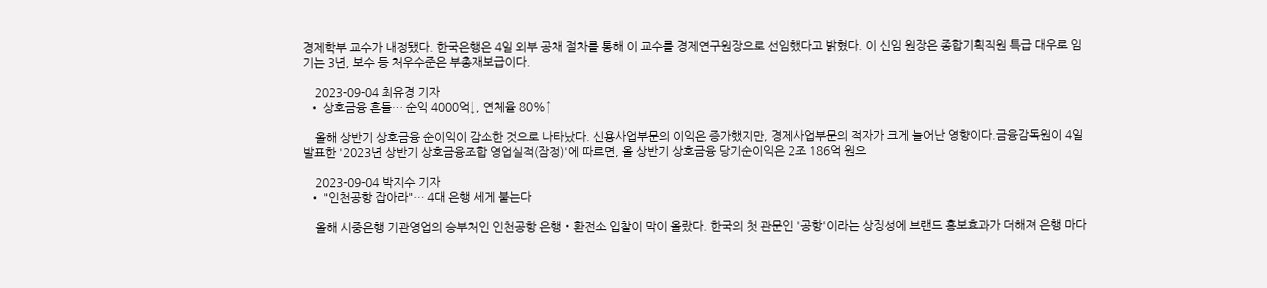경제학부 교수가 내정됐다. 한국은행은 4일 외부 공채 절차를 통해 이 교수를 경제연구원장으로 선임했다고 밝혔다. 이 신임 원장은 종합기획직원 특급 대우로 임기는 3년, 보수 등 처우수준은 부총재보급이다.

    2023-09-04 최유경 기자
  • 상호금융 흔들… 순익 4000억↓, 연체율 80%↑

    올해 상반기 상호금융 순이익이 감소한 것으로 나타났다. 신용사업부문의 이익은 증가했지만, 경제사업부문의 적자가 크게 늘어난 영향이다.금융감독원이 4일 발표한 '2023년 상반기 상호금융조합 영업실적(잠정)'에 따르면, 올 상반기 상호금융 당기순이익은 2조 186억 원으

    2023-09-04 박지수 기자
  • "인천공항 잡아라"… 4대 은행 세게 붙는다

    올해 시중은행 기관영업의 승부처인 인천공항 은행‧환전소 입찰이 막이 올랐다. 한국의 첫 관문인 '공항'이라는 상징성에 브랜드 홍보효과가 더해져 은행 마다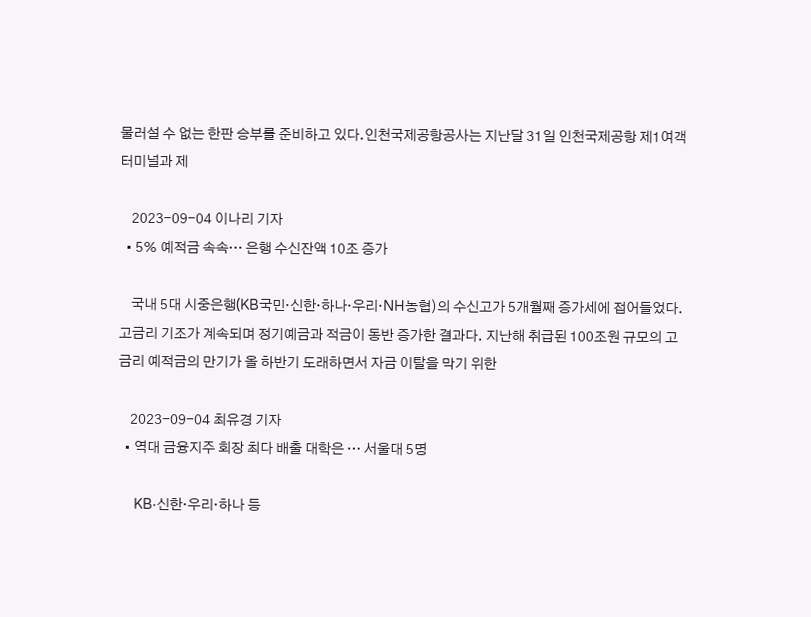물러설 수 없는 한판 승부를 준비하고 있다.인천국제공항공사는 지난달 31일 인천국제공항 제1여객터미널과 제

    2023-09-04 이나리 기자
  • 5% 예적금 속속… 은행 수신잔액 10조 증가

    국내 5대 시중은행(KB국민·신한·하나·우리·NH농협)의 수신고가 5개월째 증가세에 접어들었다. 고금리 기조가 계속되며 정기예금과 적금이 동반 증가한 결과다. 지난해 취급된 100조원 규모의 고금리 예적금의 만기가 올 하반기 도래하면서 자금 이탈을 막기 위한

    2023-09-04 최유경 기자
  • 역대 금융지주 회장 최다 배출 대학은 … 서울대 5명

    KB‧신한‧우리‧하나 등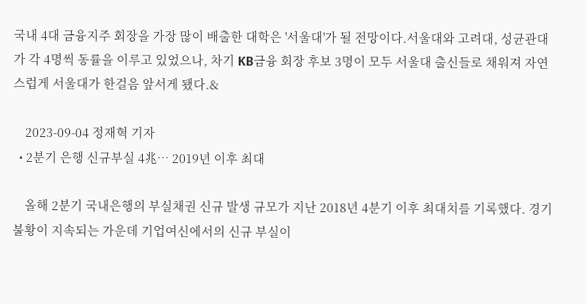국내 4대 금융지주 회장을 가장 많이 배출한 대학은 '서울대'가 될 전망이다.서울대와 고려대, 성균관대가 각 4명씩 동률을 이루고 있었으나, 차기 KB금융 회장 후보 3명이 모두 서울대 출신들로 채워져 자연스럽게 서울대가 한걸음 앞서게 됐다.&

    2023-09-04 정재혁 기자
  • 2분기 은행 신규부실 4兆… 2019년 이후 최대

    올해 2분기 국내은행의 부실채권 신규 발생 규모가 지난 2018년 4분기 이후 최대치를 기록했다. 경기 불황이 지속되는 가운데 기업여신에서의 신규 부실이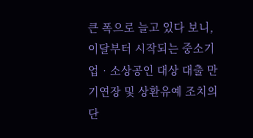큰 폭으로 늘고 있다 보니, 이달부터 시작되는 중소기업‧소상공인 대상 대출 만기연장 및 상환유예 조치의 단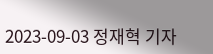2023-09-03 정재혁 기자